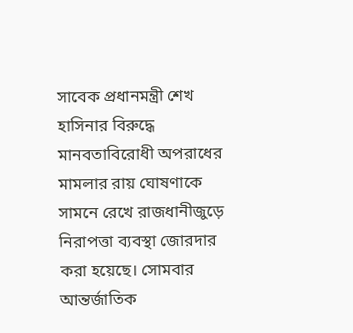সাবেক প্রধানমন্ত্রী শেখ হাসিনার বিরুদ্ধে মানবতাবিরোধী অপরাধের মামলার রায় ঘোষণাকে সামনে রেখে রাজধানীজুড়ে নিরাপত্তা ব্যবস্থা জোরদার করা হয়েছে। সোমবার আন্তর্জাতিক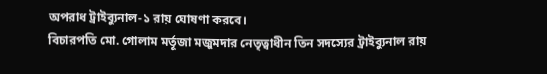অপরাধ ট্রাইব্যুনাল-১ রায় ঘোষণা করবে।
বিচারপতি মো. গোলাম মর্তূজা মজুমদার নেতৃত্বাধীন তিন সদস্যের ট্রাইব্যুনাল রায়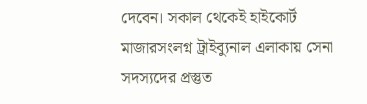দেবেন। সকাল থেকেই হাইকোর্ট মাজারসংলগ্ন ট্রাইব্যুনাল এলাকায় সেনা সদস্যদের প্রস্তুত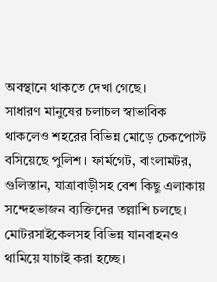অবস্থানে থাকতে দেখা গেছে।
সাধারণ মানুষের চলাচল স্বাভাবিক থাকলেও শহরের বিভিন্ন মোড়ে চেকপোস্ট বসিয়েছে পুলিশ। ফার্মগেট, বাংলামটর, গুলিস্তান, যাত্রাবাড়ীসহ বেশ কিছু এলাকায় সন্দেহভাজন ব্যক্তিদের তল্লাশি চলছে। মোটরসাইকেলসহ বিভিন্ন যানবাহনও থামিয়ে যাচাই করা হচ্ছে।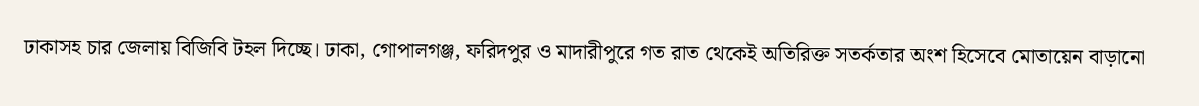ঢাকাসহ চার জেলায় বিজিবি টহল দিচ্ছে। ঢাকা, গোপালগঞ্জ, ফরিদপুর ও মাদারীপুরে গত রাত থেকেই অতিরিক্ত সতর্কতার অংশ হিসেবে মোতায়েন বাড়ানো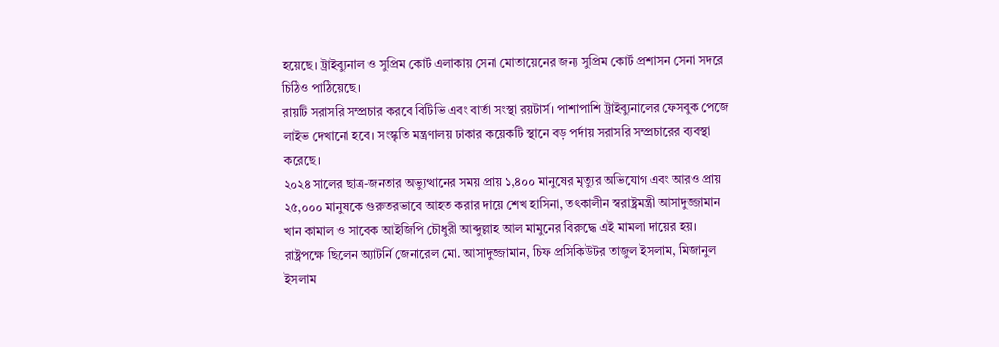হয়েছে। ট্রাইব্যুনাল ও সুপ্রিম কোর্ট এলাকায় সেনা মোতায়েনের জন্য সুপ্রিম কোর্ট প্রশাসন সেনা সদরে চিঠিও পাঠিয়েছে।
রায়টি সরাসরি সম্প্রচার করবে বিটিভি এবং বার্তা সংস্থা রয়টার্স। পাশাপাশি ট্রাইব্যুনালের ফেসবুক পেজে লাইভ দেখানো হবে। সংস্কৃতি মন্ত্রণালয় ঢাকার কয়েকটি স্থানে বড় পর্দায় সরাসরি সম্প্রচারের ব্যবস্থা করেছে।
২০২৪ সালের ছাত্র-জনতার অভ্যুত্থানের সময় প্রায় ১,৪০০ মানুষের মৃত্যুর অভিযোগ এবং আরও প্রায় ২৫,০০০ মানুষকে গুরুতরভাবে আহত করার দায়ে শেখ হাসিনা, তৎকালীন স্বরাষ্ট্রমন্ত্রী আসাদুজ্জামান খান কামাল ও সাবেক আইজিপি চৌধুরী আব্দুল্লাহ আল মামুনের বিরুদ্ধে এই মামলা দায়ের হয়।
রাষ্ট্রপক্ষে ছিলেন অ্যাটর্নি জেনারেল মো. আসাদুজ্জামান, চিফ প্রসিকিউটর তাজুল ইসলাম, মিজানুল ইসলাম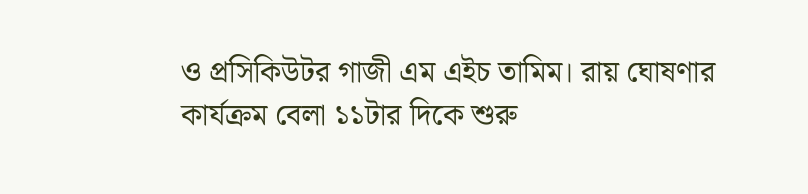ও প্রসিকিউটর গাজী এম এইচ তামিম। রায় ঘোষণার কার্যক্রম বেলা ১১টার দিকে শুরু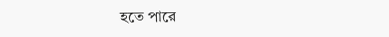হতে পারে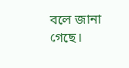বলে জানা গেছে।